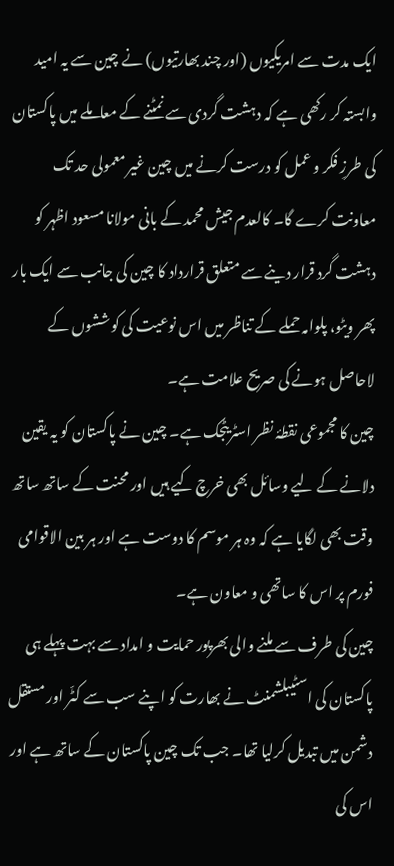ایک مدت سے امریکیوں (اور چند بھارتیوں) نے چین سے یہ امید وابستہ کر رکھی ہے کہ دہشت گردی سے نمٹنے کے معاملے میں پاکستان کی طرزِ فکر و عمل کو درست کرنے میں چین غیر معمولی حد تک معاونت کرے گا۔ کالعدم جیش محمد کے بانی مولانا مسعود اظہر کو دہشت گرد قرار دینے سے متعلق قرارداد کا چین کی جانب سے ایک بار پھر ویٹو، پلوامہ حملے کے تناظر میں اس نوعیت کی کوششوں کے لاحاصل ہونے کی صریح علامت ہے۔
چین کا مجموعی نقطۂ نظر اسٹریٹجک ہے۔ چین نے پاکستان کو یہ یقین دلانے کے لیے وسائل بھی خرچ کیے ہیں اور محنت کے ساتھ ساتھ وقت بھی لگایا ہے کہ وہ ہر موسم کا دوست ہے اور ہر بین الاقوامی فورم پر اس کا ساتھی و معاون ہے۔
چین کی طرف سے ملنے والی بھرپور حمایت و امداد سے بہت پہلے ہی پاکستان کی اسٹیبلشمنٹ نے بھارت کو اپنے سب سے کٹّر اور مستقل دشمن میں تبدیل کرلیا تھا۔ جب تک چین پاکستان کے ساتھ ہے اور اس کی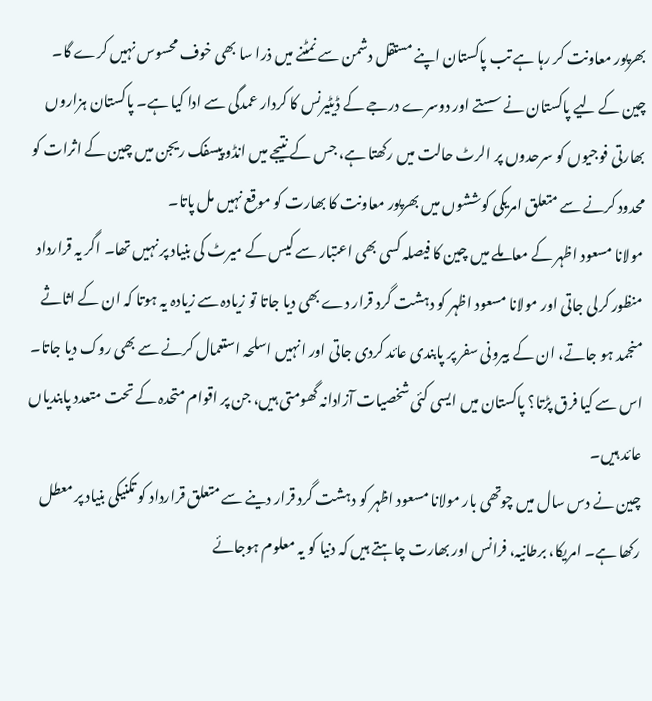بھرپور معاونت کر رہا ہے تب پاکستان اپنے مستقل دشمن سے نمٹنے میں ذرا سا بھی خوف محسوس نہیں کرے گا۔ چین کے لیے پاکستان نے سستے اور دوسرے درجے کے ڈیٹیرنس کا کردار عمدگی سے ادا کیا ہے۔ پاکستان ہزاروں بھارتی فوجیوں کو سرحدوں پر الرٹ حالت میں رکھتا ہے، جس کے نتیجے میں انڈو پیسفک ریجن میں چین کے اثرات کو محدود کرنے سے متعلق امریکی کوششوں میں بھرپور معاونت کا بھارت کو موقع نہیں مل پاتا۔
مولانا مسعود اظہر کے معاملے میں چین کا فیصلہ کسی بھی اعتبار سے کیس کے میرٹ کی بنیاد پر نہیں تھا۔ اگر یہ قرارداد منظور کرلی جاتی اور مولانا مسعود اظہر کو دہشت گرد قرار دے بھی دیا جاتا تو زیادہ سے زیادہ یہ ہوتا کہ ان کے اثاثے منجمد ہو جاتے، ان کے بیرونی سفر پر پابندی عائد کردی جاتی اور انہیں اسلحہ استعمال کرنے سے بھی روک دیا جاتا۔ اس سے کیا فرق پڑتا؟ پاکستان میں ایسی کئی شخصیات آزادانہ گھومتی ہیں، جن پر اقوام متحدہ کے تحت متعدد پابندیاں عائد ہیں۔
چین نے دس سال میں چوتھی بار مولانا مسعود اظہر کو دہشت گرد قرار دینے سے متعلق قرارداد کو تکنیکی بنیاد پر معطل رکھا ہے۔ امریکا، برطانیہ، فرانس اور بھارت چاہتے ہیں کہ دنیا کو یہ معلوم ہوجائے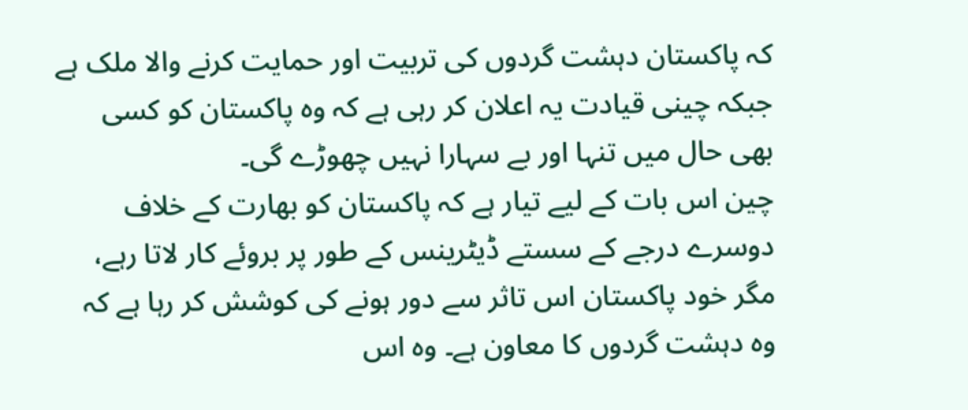کہ پاکستان دہشت گردوں کی تربیت اور حمایت کرنے والا ملک ہے جبکہ چینی قیادت یہ اعلان کر رہی ہے کہ وہ پاکستان کو کسی بھی حال میں تنہا اور بے سہارا نہیں چھوڑے گی۔
چین اس بات کے لیے تیار ہے کہ پاکستان کو بھارت کے خلاف دوسرے درجے کے سستے ڈیٹرینس کے طور پر بروئے کار لاتا رہے، مگر خود پاکستان اس تاثر سے دور ہونے کی کوشش کر رہا ہے کہ وہ دہشت گردوں کا معاون ہے۔ وہ اس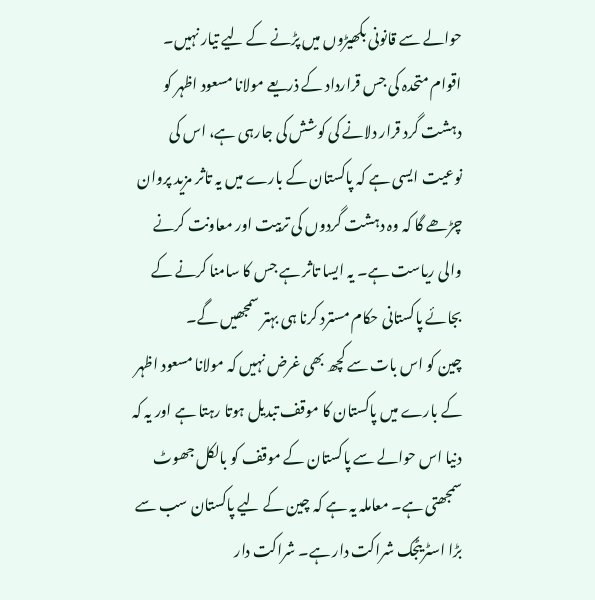حوالے سے قانونی بکھیڑوں میں پڑنے کے لیے تیار نہیں۔ اقوام متحدہ کی جس قرارداد کے ذریعے مولانا مسعود اظہر کو دہشت گرد قرار دلانے کی کوشش کی جارہی ہے، اس کی نوعیت ایسی ہے کہ پاکستان کے بارے میں یہ تاثر مزید پروان چڑھے گا کہ وہ دہشت گردوں کی تربیت اور معاونت کرنے والی ریاست ہے۔ یہ ایسا تاثر ہے جس کا سامنا کرنے کے بجائے پاکستانی حکام مسترد کرنا ہی بہتر سمجھیں گے۔
چین کو اس بات سے کچھ بھی غرض نہیں کہ مولانا مسعود اظہر کے بارے میں پاکستان کا موقف تبدیل ہوتا رہتا ہے اور یہ کہ دنیا اس حوالے سے پاکستان کے موقف کو بالکل جھوٹ سمجھتی ہے۔ معاملہ یہ ہے کہ چین کے لیے پاکستان سب سے بڑا اسٹریٹجک شراکت دار ہے۔ شراکت دار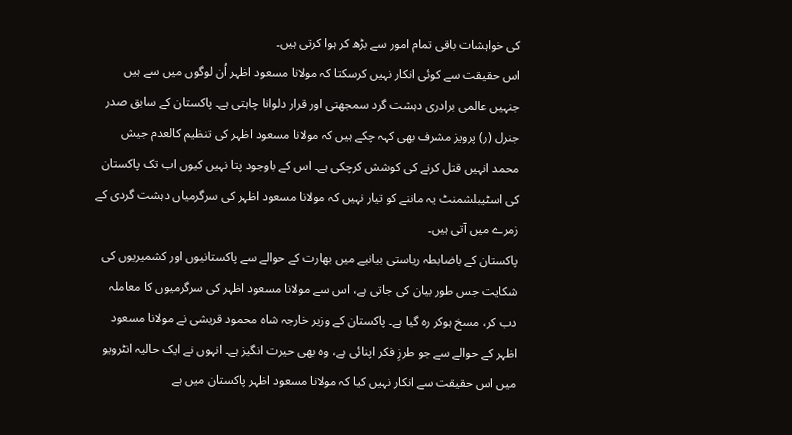کی خواہشات باقی تمام امور سے بڑھ کر ہوا کرتی ہیں۔
اس حقیقت سے کوئی انکار نہیں کرسکتا کہ مولانا مسعود اظہر اُن لوگوں میں سے ہیں جنہیں عالمی برادری دہشت گرد سمجھتی اور قرار دلوانا چاہتی ہے۔ پاکستان کے سابق صدر جنرل (ر) پرویز مشرف بھی کہہ چکے ہیں کہ مولانا مسعود اظہر کی تنظیم کالعدم جیش محمد انہیں قتل کرنے کی کوشش کرچکی ہے۔ اس کے باوجود پتا نہیں کیوں اب تک پاکستان کی اسٹیبلشمنٹ یہ ماننے کو تیار نہیں کہ مولانا مسعود اظہر کی سرگرمیاں دہشت گردی کے زمرے میں آتی ہیں۔
پاکستان کے باضابطہ ریاستی بیانیے میں بھارت کے حوالے سے پاکستانیوں اور کشمیریوں کی شکایت جس طور بیان کی جاتی ہے، اس سے مولانا مسعود اظہر کی سرگرمیوں کا معاملہ دب کر، مسخ ہوکر رہ گیا ہے۔ پاکستان کے وزیر خارجہ شاہ محمود قریشی نے مولانا مسعود اظہر کے حوالے سے جو طرزِ فکر اپنائی ہے، وہ بھی حیرت انگیز ہے۔ انہوں نے ایک حالیہ انٹرویو میں اس حقیقت سے انکار نہیں کیا کہ مولانا مسعود اظہر پاکستان میں ہے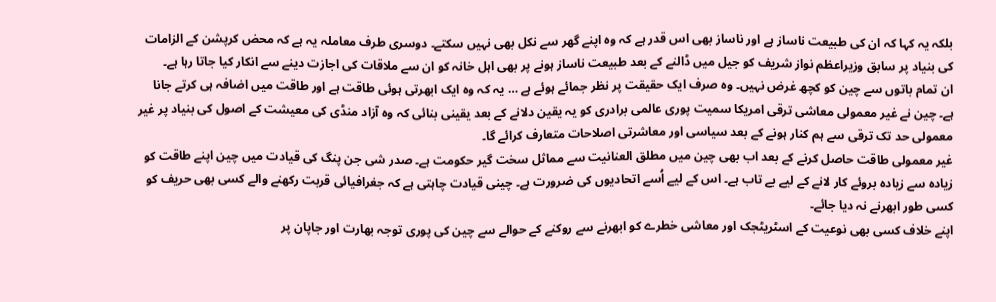بلکہ یہ کہا کہ ان کی طبیعت ناساز ہے اور ناساز بھی اس قدر ہے کہ وہ اپنے گھر سے نکل بھی نہیں سکتے۔ دوسری طرف معاملہ یہ ہے کہ محض کرپشن کے الزامات کی بنیاد پر سابق وزیراعظم نواز شریف کو جیل میں ڈالنے کے بعد طبیعت ناساز ہونے پر بھی اہل خانہ کو ان سے ملاقات کی اجازت دینے سے انکار کیا جاتا رہا ہے۔
ان تمام باتوں سے چین کو کچھ غرض نہیں۔ وہ صرف ایک حقیقت پر نظر جمائے ہوئے ہے … یہ کہ وہ ایک ابھرتی ہوئی طاقت ہے اور طاقت میں اضافہ ہی کرتے جانا ہے۔ چین نے غیر معمولی معاشی ترقی امریکا سمیت پوری عالمی برادری کو یہ یقین دلانے کے بعد یقینی بنائی کہ وہ آزاد منڈی کی معیشت کے اصول کی بنیاد پر غیر معمولی حد تک ترقی سے ہم کنار ہونے کے بعد سیاسی اور معاشرتی اصلاحات متعارف کرائے گا۔
غیر معمولی طاقت حاصل کرنے کے بعد اب بھی چین میں مطلق العنانیت سے مماثل سخت گیر حکومت ہے۔ صدر شی جن پنگ کی قیادت میں چین اپنے طاقت کو زیادہ سے زیادہ بروئے کار لانے کے لیے بے تاب ہے۔ اس کے لیے اُسے اتحادیوں کی ضرورت ہے۔ چینی قیادت چاہتی ہے کہ جغرافیائی قربت رکھنے والے کسی بھی حریف کو کسی طور ابھرنے نہ دیا جائے۔
اپنے خلاف کسی بھی نوعیت کے اسٹریٹجک اور معاشی خطرے کو ابھرنے سے روکنے کے حوالے سے چین کی پوری توجہ بھارت اور جاپان پر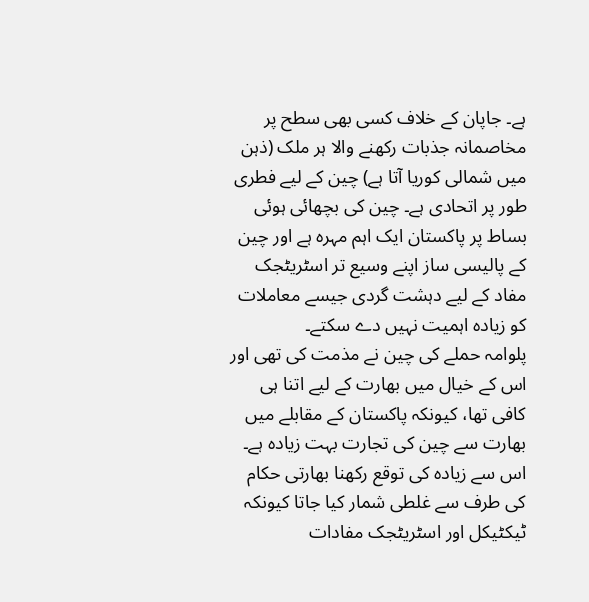ہے۔ جاپان کے خلاف کسی بھی سطح پر مخاصمانہ جذبات رکھنے والا ہر ملک (ذہن میں شمالی کوریا آتا ہے) چین کے لیے فطری طور پر اتحادی ہے۔ چین کی بچھائی ہوئی بساط پر پاکستان ایک اہم مہرہ ہے اور چین کے پالیسی ساز اپنے وسیع تر اسٹریٹجک مفاد کے لیے دہشت گردی جیسے معاملات کو زیادہ اہمیت نہیں دے سکتے۔
پلوامہ حملے کی چین نے مذمت کی تھی اور اس کے خیال میں بھارت کے لیے اتنا ہی کافی تھا، کیونکہ پاکستان کے مقابلے میں بھارت سے چین کی تجارت بہت زیادہ ہے۔ اس سے زیادہ کی توقع رکھنا بھارتی حکام کی طرف سے غلطی شمار کیا جاتا کیونکہ ٹیکٹیکل اور اسٹریٹجک مفادات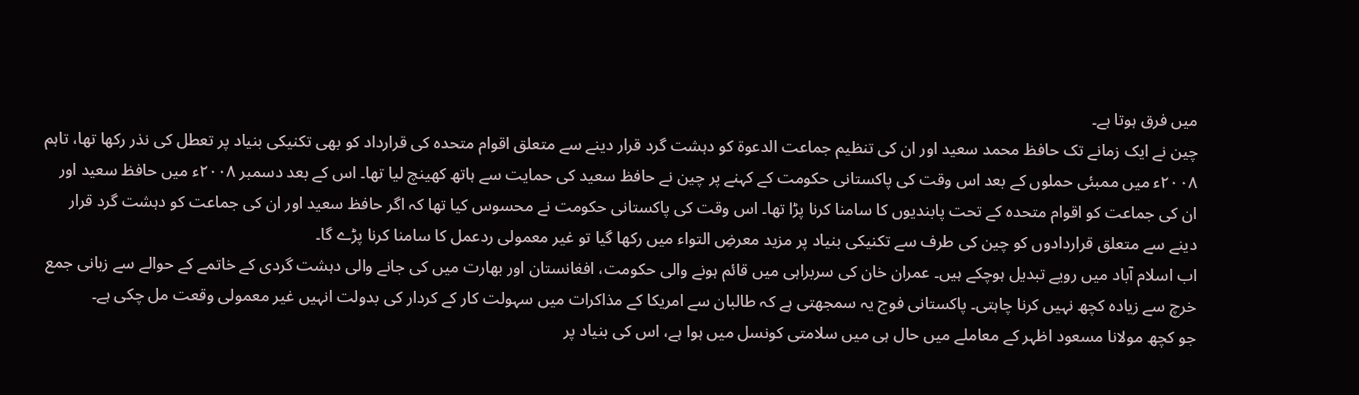میں فرق ہوتا ہے۔
چین نے ایک زمانے تک حافظ محمد سعید اور ان کی تنظیم جماعت الدعوۃ کو دہشت گرد قرار دینے سے متعلق اقوام متحدہ کی قرارداد کو بھی تکنیکی بنیاد پر تعطل کی نذر رکھا تھا، تاہم ۲۰۰۸ء میں ممبئی حملوں کے بعد اس وقت کی پاکستانی حکومت کے کہنے پر چین نے حافظ سعید کی حمایت سے ہاتھ کھینچ لیا تھا۔ اس کے بعد دسمبر ۲۰۰۸ء میں حافظ سعید اور ان کی جماعت کو اقوام متحدہ کے تحت پابندیوں کا سامنا کرنا پڑا تھا۔ اس وقت کی پاکستانی حکومت نے محسوس کیا تھا کہ اگر حافظ سعید اور ان کی جماعت کو دہشت گرد قرار دینے سے متعلق قراردادوں کو چین کی طرف سے تکنیکی بنیاد پر مزید معرضِ التواء میں رکھا گیا تو غیر معمولی ردعمل کا سامنا کرنا پڑے گا۔
اب اسلام آباد میں رویے تبدیل ہوچکے ہیں۔ عمران خان کی سربراہی میں قائم ہونے والی حکومت، افغانستان اور بھارت میں کی جانے والی دہشت گردی کے خاتمے کے حوالے سے زبانی جمع خرچ سے زیادہ کچھ نہیں کرنا چاہتی۔ پاکستانی فوج یہ سمجھتی ہے کہ طالبان سے امریکا کے مذاکرات میں سہولت کار کے کردار کی بدولت انہیں غیر معمولی وقعت مل چکی ہے۔
جو کچھ مولانا مسعود اظہر کے معاملے میں حال ہی میں سلامتی کونسل میں ہوا ہے، اس کی بنیاد پر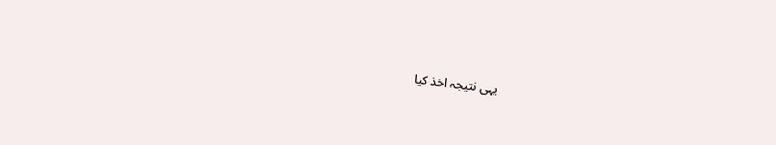یہی نتیجہ اخذ کیا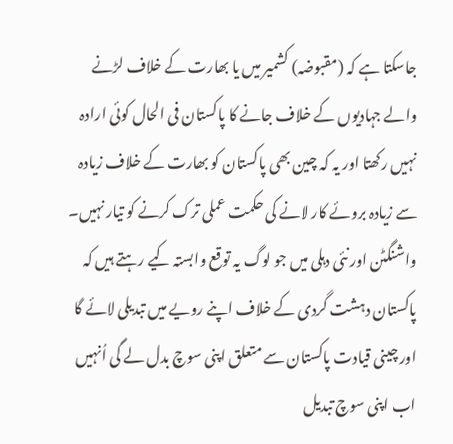جاسکتا ہے کہ (مقبوضہ) کشمیر میں یا بھارت کے خلاف لڑنے والے جہادیوں کے خلاف جانے کا پاکستان فی الحال کوئی ارادہ نہیں رکھتا اور یہ کہ چین بھی پاکستان کو بھارت کے خلاف زیادہ سے زیادہ بروئے کار لانے کی حکمت عملی ترک کرنے کو تیار نہیں۔
واشنگٹن اور نئی دہلی میں جو لوگ یہ توقع وابستہ کیے رہتے ہیں کہ پاکستان دہشت گردی کے خلاف اپنے رویے میں تبدیلی لائے گا اور چینی قیادت پاکستان سے متعلق اپنی سوچ بدل لے گی اُنہیں اب اپنی سوچ تبدیل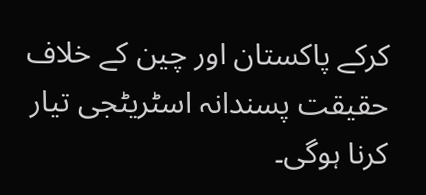کرکے پاکستان اور چین کے خلاف حقیقت پسندانہ اسٹریٹجی تیار کرنا ہوگی۔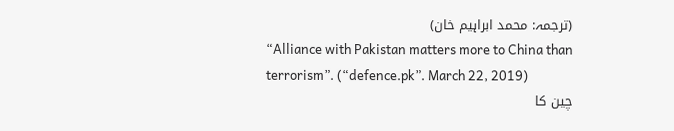(ترجمہ: محمد ابراہیم خان)
“Alliance with Pakistan matters more to China than terrorism”. (“defence.pk”. March 22, 2019)
چین کا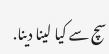سچ سے کیا لینا دینا.